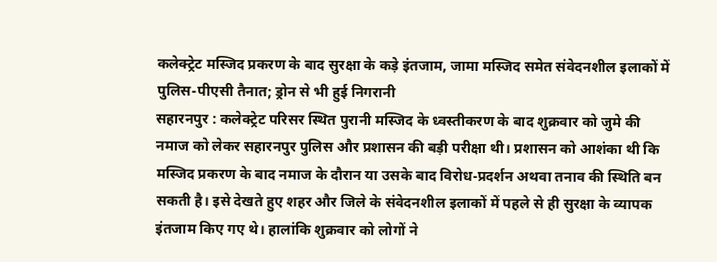कलेक्ट्रेट मस्जिद प्रकरण के बाद सुरक्षा के कड़े इंतजाम, जामा मस्जिद समेत संवेदनशील इलाकों में पुलिस-पीएसी तैनात; ड्रोन से भी हुई निगरानी
सहारनपुर : कलेक्ट्रेट परिसर स्थित पुरानी मस्जिद के ध्वस्तीकरण के बाद शुक्रवार को जुमे की नमाज को लेकर सहारनपुर पुलिस और प्रशासन की बड़ी परीक्षा थी। प्रशासन को आशंका थी कि मस्जिद प्रकरण के बाद नमाज के दौरान या उसके बाद विरोध-प्रदर्शन अथवा तनाव की स्थिति बन सकती है। इसे देखते हुए शहर और जिले के संवेदनशील इलाकों में पहले से ही सुरक्षा के व्यापक इंतजाम किए गए थे। हालांकि शुक्रवार को लोगों ने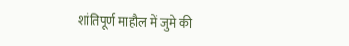शांतिपूर्ण माहौल में जुमे की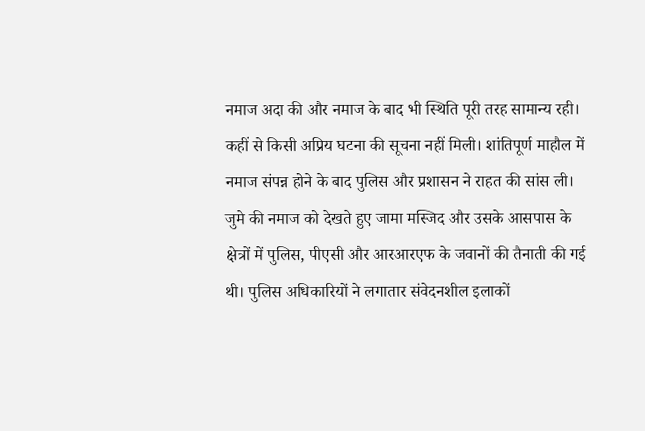नमाज अदा की और नमाज के बाद भी स्थिति पूरी तरह सामान्य रही। कहीं से किसी अप्रिय घटना की सूचना नहीं मिली। शांतिपूर्ण माहौल में नमाज संपन्न होने के बाद पुलिस और प्रशासन ने राहत की सांस ली।
जुमे की नमाज को देखते हुए जामा मस्जिद और उसके आसपास के क्षेत्रों में पुलिस, पीएसी और आरआरएफ के जवानों की तैनाती की गई थी। पुलिस अधिकारियों ने लगातार संवेदनशील इलाकों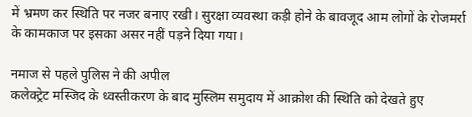में भ्रमण कर स्थिति पर नजर बनाए रखी। सुरक्षा व्यवस्था कड़ी होने के बावजूद आम लोगों के रोजमर्रा के कामकाज पर इसका असर नहीं पड़ने दिया गया।

नमाज से पहले पुलिस ने की अपील
कलेक्ट्रेट मस्जिद के ध्वस्तीकरण के बाद मुस्लिम समुदाय में आक्रोश की स्थिति को देखते हुए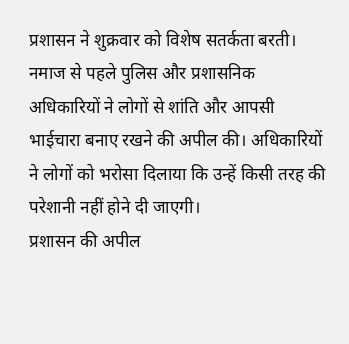प्रशासन ने शुक्रवार को विशेष सतर्कता बरती। नमाज से पहले पुलिस और प्रशासनिक अधिकारियों ने लोगों से शांति और आपसी भाईचारा बनाए रखने की अपील की। अधिकारियों ने लोगों को भरोसा दिलाया कि उन्हें किसी तरह की परेशानी नहीं होने दी जाएगी।
प्रशासन की अपील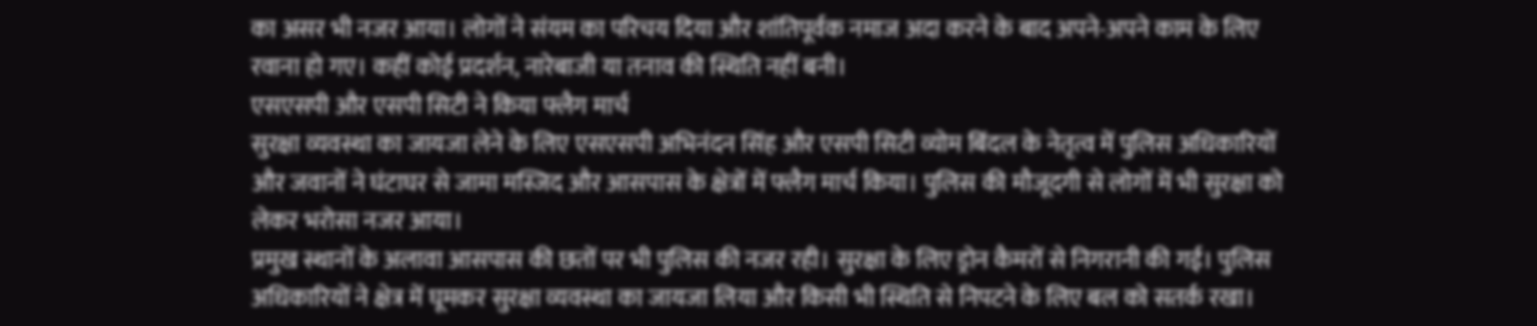का असर भी नजर आया। लोगों ने संयम का परिचय दिया और शांतिपूर्वक नमाज अदा करने के बाद अपने-अपने काम के लिए रवाना हो गए। कहीं कोई प्रदर्शन, नारेबाजी या तनाव की स्थिति नहीं बनी।
एसएसपी और एसपी सिटी ने किया फ्लैग मार्च
सुरक्षा व्यवस्था का जायजा लेने के लिए एसएसपी अभिनंदन सिंह और एसपी सिटी व्योम बिंदल के नेतृत्व में पुलिस अधिकारियों और जवानों ने घंटाघर से जामा मस्जिद और आसपास के क्षेत्रों में फ्लैग मार्च किया। पुलिस की मौजूदगी से लोगों में भी सुरक्षा को लेकर भरोसा नजर आया।
प्रमुख स्थानों के अलावा आसपास की छतों पर भी पुलिस की नजर रही। सुरक्षा के लिए ड्रोन कैमरों से निगरानी की गई। पुलिस अधिकारियों ने क्षेत्र में घूमकर सुरक्षा व्यवस्था का जायजा लिया और किसी भी स्थिति से निपटने के लिए बल को सतर्क रखा।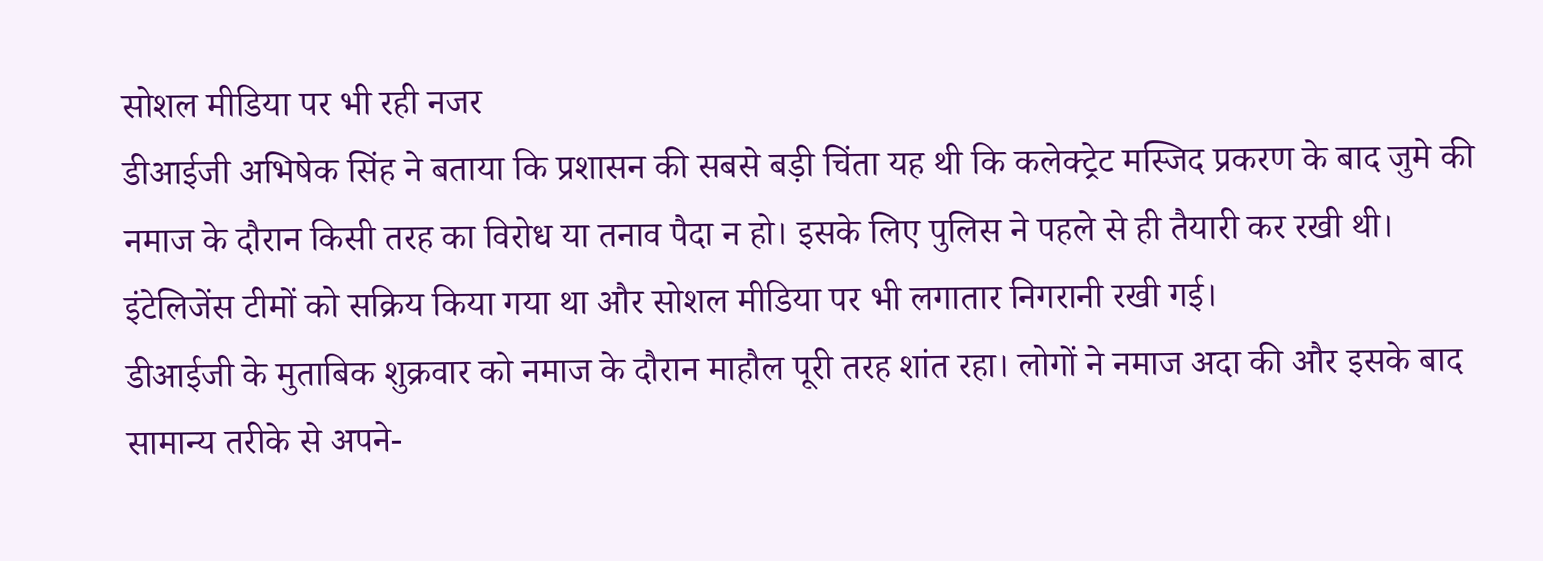सोशल मीडिया पर भी रही नजर
डीआईजी अभिषेक सिंह ने बताया कि प्रशासन की सबसे बड़ी चिंता यह थी कि कलेक्ट्रेट मस्जिद प्रकरण के बाद जुमे की नमाज के दौरान किसी तरह का विरोध या तनाव पैदा न हो। इसके लिए पुलिस ने पहले से ही तैयारी कर रखी थी। इंटेलिजेंस टीमों को सक्रिय किया गया था और सोशल मीडिया पर भी लगातार निगरानी रखी गई।
डीआईजी के मुताबिक शुक्रवार को नमाज के दौरान माहौल पूरी तरह शांत रहा। लोगों ने नमाज अदा की और इसके बाद सामान्य तरीके से अपने-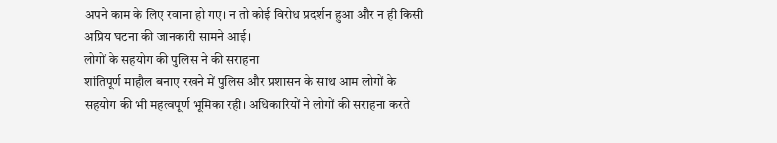अपने काम के लिए रवाना हो गए। न तो कोई विरोध प्रदर्शन हुआ और न ही किसी अप्रिय घटना की जानकारी सामने आई।
लोगों के सहयोग की पुलिस ने की सराहना
शांतिपूर्ण माहौल बनाए रखने में पुलिस और प्रशासन के साथ आम लोगों के सहयोग की भी महत्वपूर्ण भूमिका रही। अधिकारियों ने लोगों की सराहना करते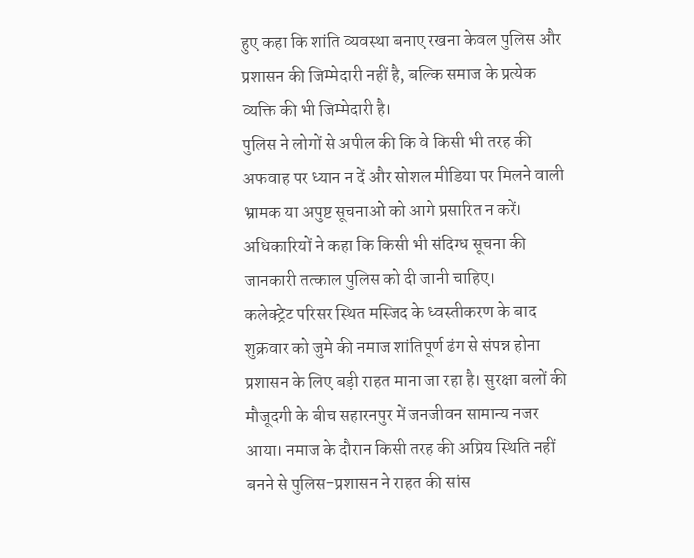हुए कहा कि शांति व्यवस्था बनाए रखना केवल पुलिस और प्रशासन की जिम्मेदारी नहीं है, बल्कि समाज के प्रत्येक व्यक्ति की भी जिम्मेदारी है।
पुलिस ने लोगों से अपील की कि वे किसी भी तरह की अफवाह पर ध्यान न दें और सोशल मीडिया पर मिलने वाली भ्रामक या अपुष्ट सूचनाओं को आगे प्रसारित न करें। अधिकारियों ने कहा कि किसी भी संदिग्ध सूचना की जानकारी तत्काल पुलिस को दी जानी चाहिए।
कलेक्ट्रेट परिसर स्थित मस्जिद के ध्वस्तीकरण के बाद शुक्रवार को जुमे की नमाज शांतिपूर्ण ढंग से संपन्न होना प्रशासन के लिए बड़ी राहत माना जा रहा है। सुरक्षा बलों की मौजूदगी के बीच सहारनपुर में जनजीवन सामान्य नजर आया। नमाज के दौरान किसी तरह की अप्रिय स्थिति नहीं बनने से पुलिस-प्रशासन ने राहत की सांस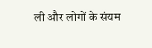ली और लोगों के संयम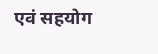एवं सहयोग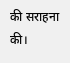की सराहना की।